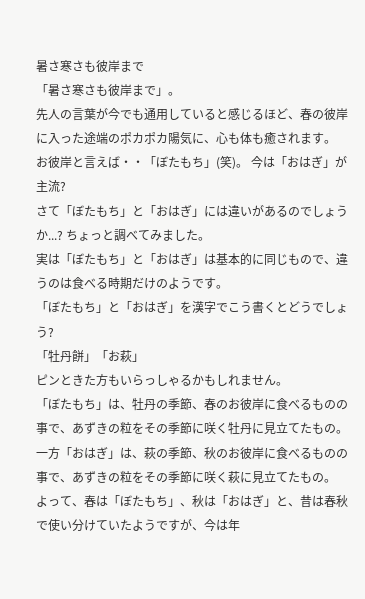暑さ寒さも彼岸まで
「暑さ寒さも彼岸まで」。
先人の言葉が今でも通用していると感じるほど、春の彼岸に入った途端のポカポカ陽気に、心も体も癒されます。
お彼岸と言えば・・「ぼたもち」(笑)。 今は「おはぎ」が主流?
さて「ぼたもち」と「おはぎ」には違いがあるのでしょうか...? ちょっと調べてみました。
実は「ぼたもち」と「おはぎ」は基本的に同じもので、違うのは食べる時期だけのようです。
「ぼたもち」と「おはぎ」を漢字でこう書くとどうでしょう?
「牡丹餅」「お萩」
ピンときた方もいらっしゃるかもしれません。
「ぼたもち」は、牡丹の季節、春のお彼岸に食べるものの事で、あずきの粒をその季節に咲く牡丹に見立てたもの。
一方「おはぎ」は、萩の季節、秋のお彼岸に食べるものの事で、あずきの粒をその季節に咲く萩に見立てたもの。
よって、春は「ぼたもち」、秋は「おはぎ」と、昔は春秋で使い分けていたようですが、今は年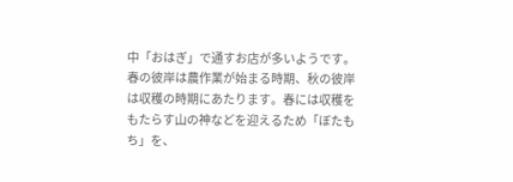中「おはぎ」で通すお店が多いようです。
春の彼岸は農作業が始まる時期、秋の彼岸は収穫の時期にあたります。春には収穫をもたらす山の神などを迎えるため「ぼたもち」を、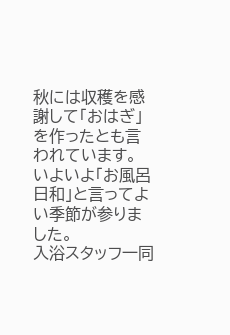秋には収穫を感謝して「おはぎ」を作ったとも言われています。
いよいよ「お風呂日和」と言ってよい季節が参りました。
入浴スタッフ一同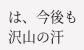は、今後も沢山の汗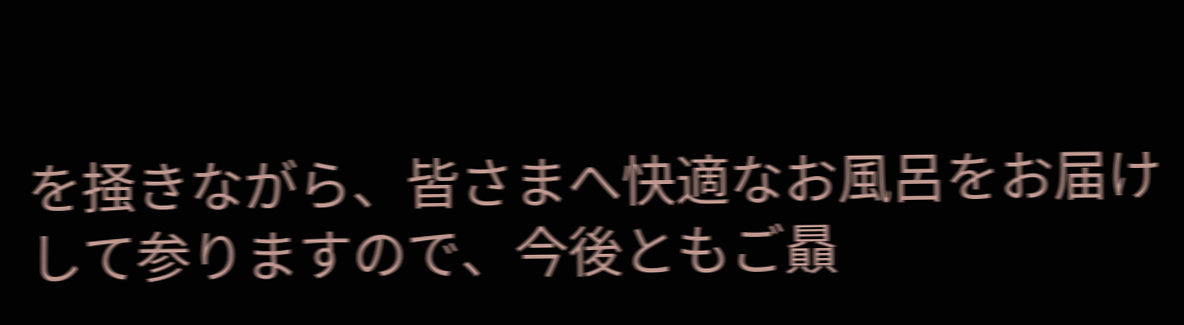を掻きながら、皆さまへ快適なお風呂をお届けして参りますので、今後ともご贔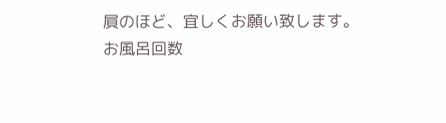屓のほど、宜しくお願い致します。
お風呂回数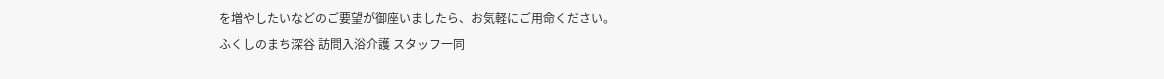を増やしたいなどのご要望が御座いましたら、お気軽にご用命ください。
ふくしのまち深谷 訪問入浴介護 スタッフ一同